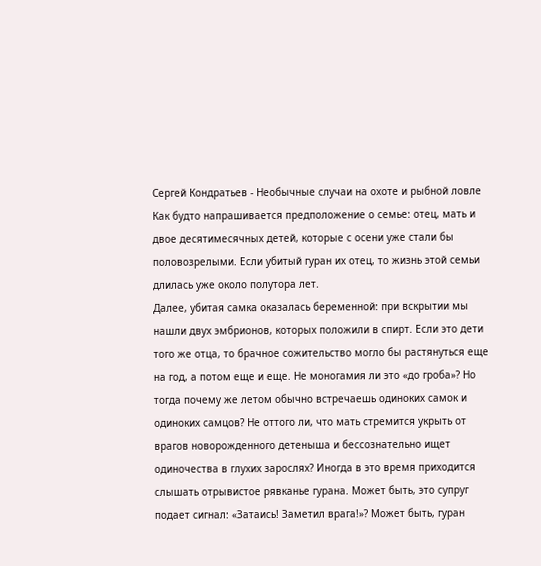Сергей Кондратьев - Необычные случаи на охоте и рыбной ловле
Как будто напрашивается предположение о семье: отец, мать и двое десятимесячных детей, которые с осени уже стали бы половозрелыми. Если убитый гуран их отец, то жизнь этой семьи длилась уже около полутора лет.
Далее, убитая самка оказалась беременной: при вскрытии мы нашли двух эмбрионов, которых положили в спирт. Если это дети того же отца, то брачное сожительство могло бы растянуться еще на год, а потом еще и еще. Не моногамия ли это «до гроба»? Но тогда почему же летом обычно встречаешь одиноких самок и одиноких самцов? Не оттого ли, что мать стремится укрыть от врагов новорожденного детеныша и бессознательно ищет одиночества в глухих зарослях? Иногда в это время приходится слышать отрывистое рявканье гурана. Может быть, это супруг подает сигнал: «Затаись! Заметил врага!»? Может быть, гуран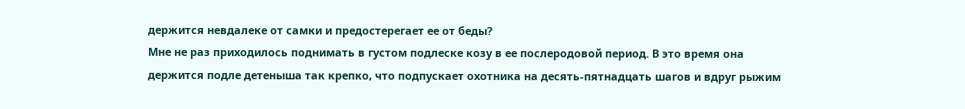держится невдалеке от самки и предостерегает ее от беды?
Мне не раз приходилось поднимать в густом подлеске козу в ее послеродовой период. В это время она держится подле детеныша так крепко, что подпускает охотника на десять-пятнадцать шагов и вдруг рыжим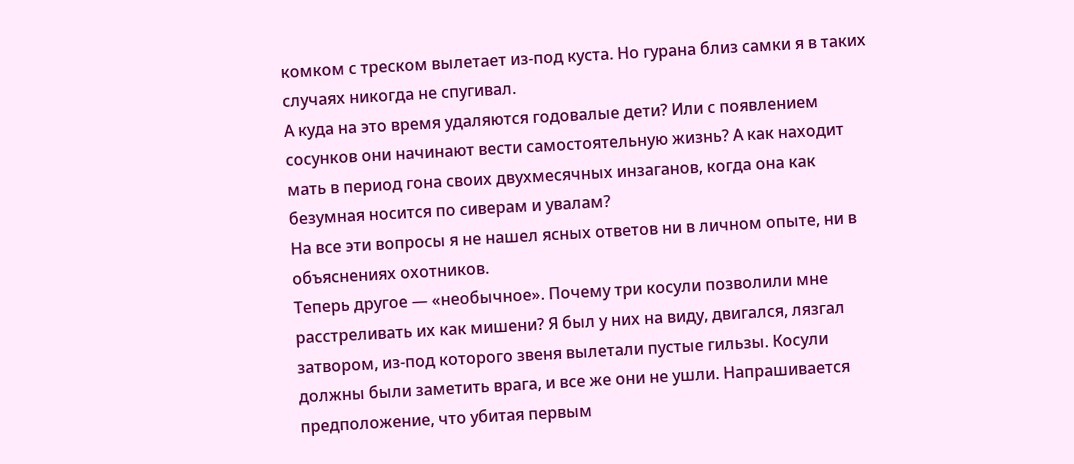комком с треском вылетает из-под куста. Но гурана близ самки я в таких случаях никогда не спугивал.
А куда на это время удаляются годовалые дети? Или с появлением сосунков они начинают вести самостоятельную жизнь? А как находит мать в период гона своих двухмесячных инзаганов, когда она как безумная носится по сиверам и увалам?
На все эти вопросы я не нашел ясных ответов ни в личном опыте, ни в объяснениях охотников.
Теперь другое — «необычное». Почему три косули позволили мне расстреливать их как мишени? Я был у них на виду, двигался, лязгал затвором, из-под которого звеня вылетали пустые гильзы. Косули должны были заметить врага, и все же они не ушли. Напрашивается предположение, что убитая первым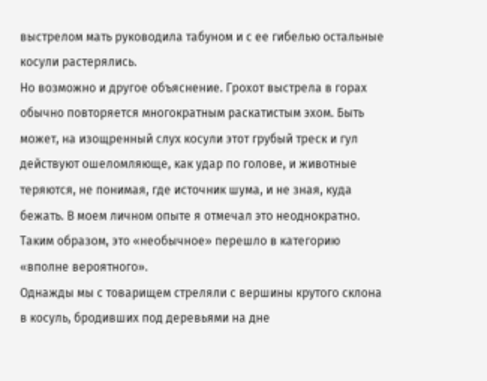выстрелом мать руководила табуном и с ее гибелью остальные косули растерялись.
Но возможно и другое объяснение. Грохот выстрела в горах обычно повторяется многократным раскатистым эхом. Быть может, на изощренный слух косули этот грубый треск и гул действуют ошеломляюще, как удар по голове, и животные теряются, не понимая, где источник шума, и не зная, куда бежать. В моем личном опыте я отмечал это неоднократно. Таким образом, это «необычное» перешло в категорию «вполне вероятного».
Однажды мы с товарищем стреляли с вершины крутого склона в косуль, бродивших под деревьями на дне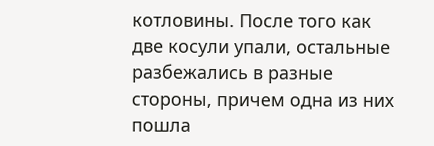котловины. После того как две косули упали, остальные разбежались в разные стороны, причем одна из них пошла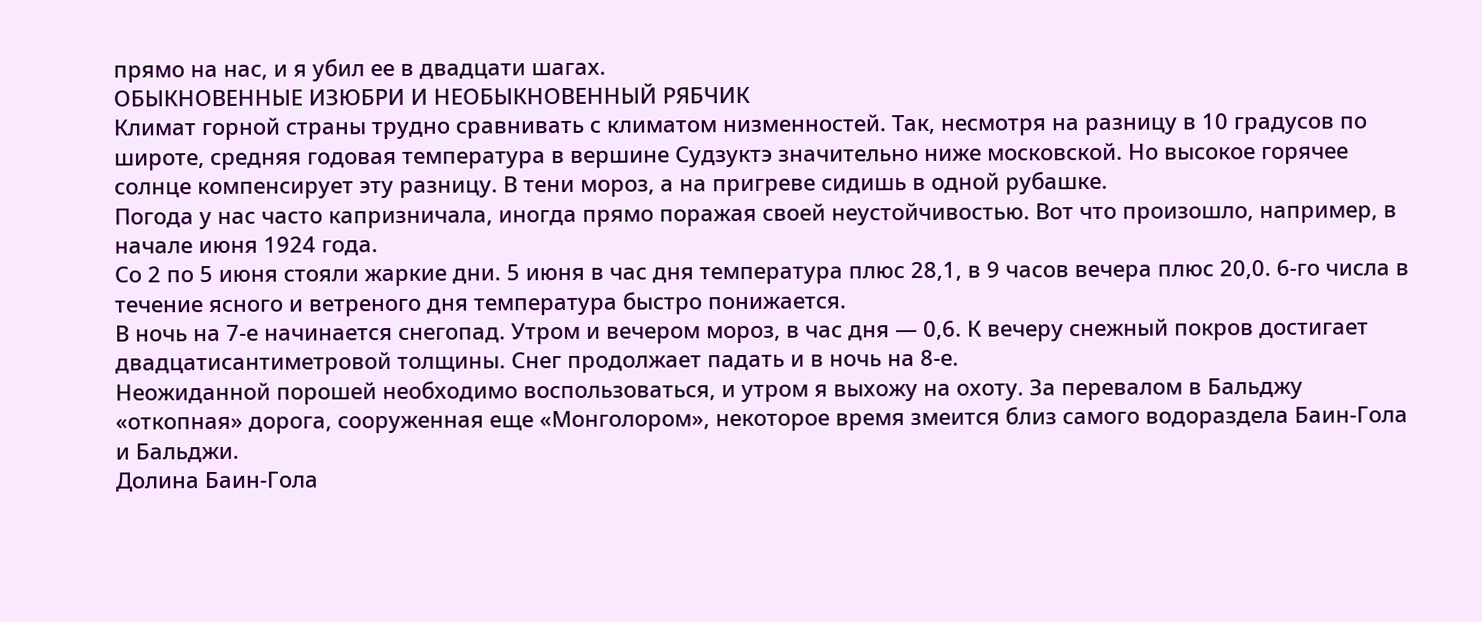прямо на нас, и я убил ее в двадцати шагах.
ОБЫКНОВЕННЫЕ ИЗЮБРИ И НЕОБЫКНОВЕННЫЙ РЯБЧИК
Климат горной страны трудно сравнивать с климатом низменностей. Так, несмотря на разницу в 10 градусов по широте, средняя годовая температура в вершине Судзуктэ значительно ниже московской. Но высокое горячее солнце компенсирует эту разницу. В тени мороз, а на пригреве сидишь в одной рубашке.
Погода у нас часто капризничала, иногда прямо поражая своей неустойчивостью. Вот что произошло, например, в начале июня 1924 года.
Со 2 по 5 июня стояли жаркие дни. 5 июня в час дня температура плюс 28,1, в 9 часов вечера плюс 20,0. 6-го числа в течение ясного и ветреного дня температура быстро понижается.
В ночь на 7-е начинается снегопад. Утром и вечером мороз, в час дня — 0,6. К вечеру снежный покров достигает двадцатисантиметровой толщины. Снег продолжает падать и в ночь на 8-е.
Неожиданной порошей необходимо воспользоваться, и утром я выхожу на охоту. За перевалом в Бальджу «откопная» дорога, сооруженная еще «Монголором», некоторое время змеится близ самого водораздела Баин-Гола и Бальджи.
Долина Баин-Гола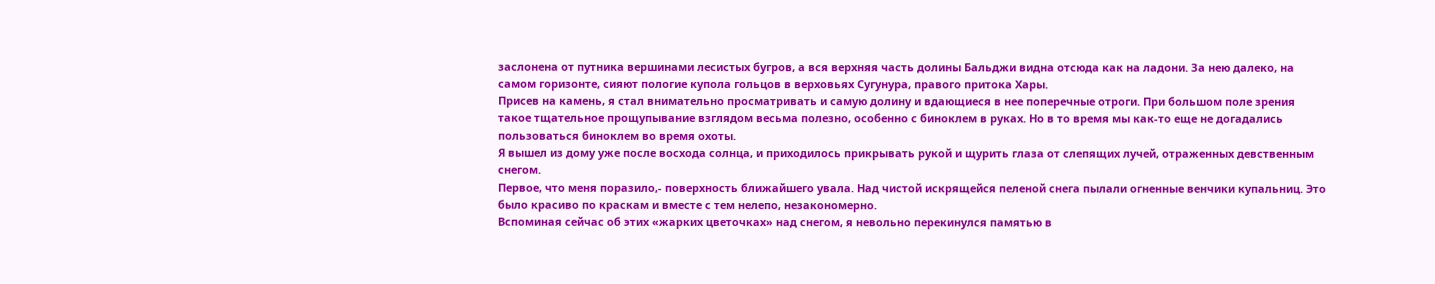заслонена от путника вершинами лесистых бугров, а вся верхняя часть долины Бальджи видна отсюда как на ладони. За нею далеко, на самом горизонте, сияют пологие купола гольцов в верховьях Сугунура, правого притока Хары.
Присев на камень, я стал внимательно просматривать и самую долину и вдающиеся в нее поперечные отроги. При большом поле зрения такое тщательное прощупывание взглядом весьма полезно, особенно с биноклем в руках. Но в то время мы как-то еще не догадались пользоваться биноклем во время охоты.
Я вышел из дому уже после восхода солнца, и приходилось прикрывать рукой и щурить глаза от слепящих лучей, отраженных девственным снегом.
Первое, что меня поразило,- поверхность ближайшего увала. Над чистой искрящейся пеленой снега пылали огненные венчики купальниц. Это было красиво по краскам и вместе с тем нелепо, незакономерно.
Вспоминая сейчас об этих «жарких цветочках» над снегом, я невольно перекинулся памятью в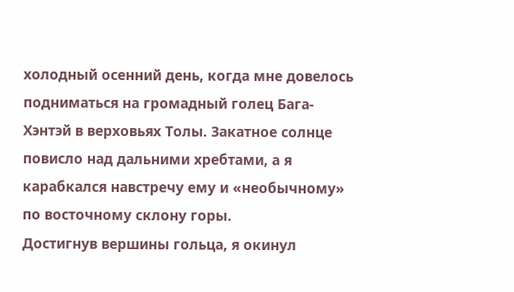холодный осенний день, когда мне довелось подниматься на громадный голец Бага-Хэнтэй в верховьях Толы. Закатное солнце повисло над дальними хребтами, а я карабкался навстречу ему и «необычному» по восточному склону горы.
Достигнув вершины гольца, я окинул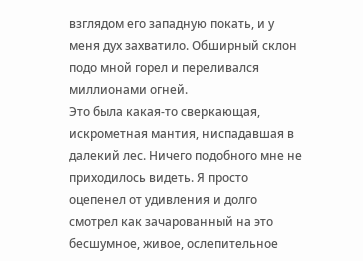взглядом его западную покать, и у меня дух захватило. Обширный склон подо мной горел и переливался миллионами огней.
Это была какая-то сверкающая, искрометная мантия, ниспадавшая в далекий лес. Ничего подобного мне не приходилось видеть. Я просто оцепенел от удивления и долго смотрел как зачарованный на это бесшумное, живое, ослепительное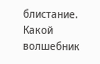блистание. Какой волшебник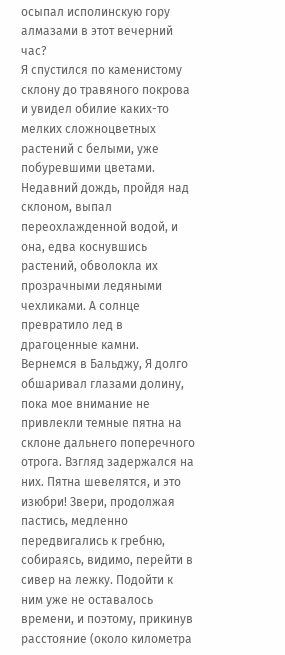осыпал исполинскую гору алмазами в этот вечерний час?
Я спустился по каменистому склону до травяного покрова и увидел обилие каких-то мелких сложноцветных растений с белыми, уже побуревшими цветами. Недавний дождь, пройдя над склоном, выпал переохлажденной водой, и она, едва коснувшись растений, обволокла их прозрачными ледяными чехликами. А солнце превратило лед в драгоценные камни.
Вернемся в Бальджу, Я долго обшаривал глазами долину, пока мое внимание не привлекли темные пятна на склоне дальнего поперечного отрога. Взгляд задержался на них. Пятна шевелятся, и это изюбри! Звери, продолжая пастись, медленно передвигались к гребню, собираясь, видимо, перейти в сивер на лежку. Подойти к ним уже не оставалось времени, и поэтому, прикинув расстояние (около километра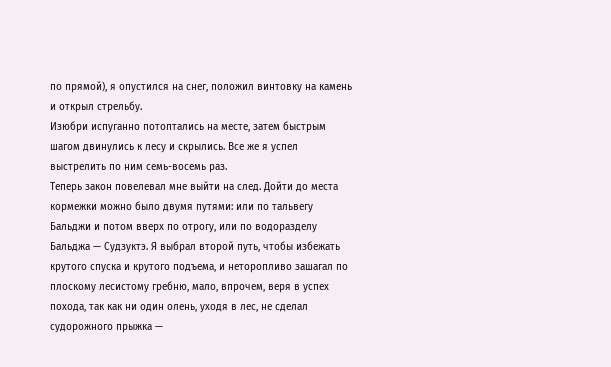по прямой), я опустился на снег, положил винтовку на камень и открыл стрельбу.
Изюбри испуганно потоптались на месте, затем быстрым шагом двинулись к лесу и скрылись. Все же я успел выстрелить по ним семь-восемь раз.
Теперь закон повелевал мне выйти на след. Дойти до места кормежки можно было двумя путями: или по тальвегу Бальджи и потом вверх по отрогу, или по водоразделу Бальджа — Судзуктэ. Я выбрал второй путь, чтобы избежать крутого спуска и крутого подъема, и неторопливо зашагал по плоскому лесистому гребню, мало, впрочем, веря в успех похода, так как ни один олень, уходя в лес, не сделал судорожного прыжка —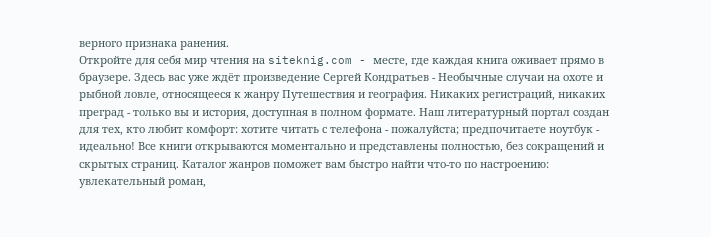верного признака ранения.
Откройте для себя мир чтения на siteknig.com - месте, где каждая книга оживает прямо в браузере. Здесь вас уже ждёт произведение Сергей Кондратьев - Необычные случаи на охоте и рыбной ловле, относящееся к жанру Путешествия и география. Никаких регистраций, никаких преград - только вы и история, доступная в полном формате. Наш литературный портал создан для тех, кто любит комфорт: хотите читать с телефона - пожалуйста; предпочитаете ноутбук - идеально! Все книги открываются моментально и представлены полностью, без сокращений и скрытых страниц. Каталог жанров поможет вам быстро найти что-то по настроению: увлекательный роман,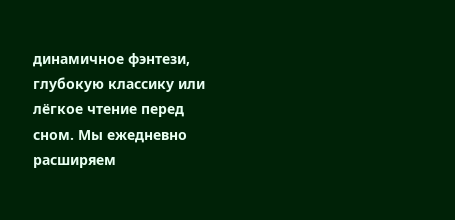динамичное фэнтези, глубокую классику или лёгкое чтение перед сном. Мы ежедневно расширяем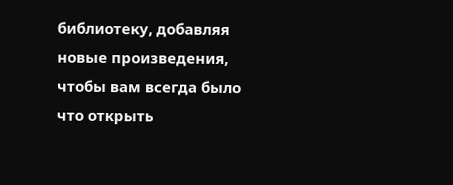библиотеку, добавляя новые произведения, чтобы вам всегда было что открыть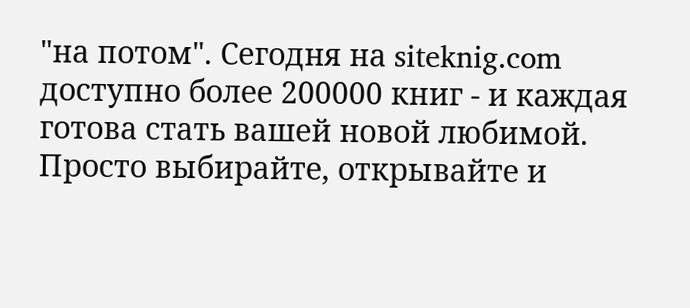"на потом". Сегодня на siteknig.com доступно более 200000 книг - и каждая готова стать вашей новой любимой. Просто выбирайте, открывайте и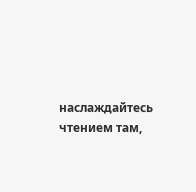наслаждайтесь чтением там,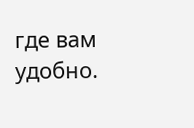где вам удобно.